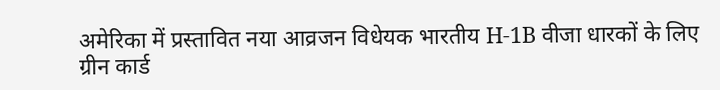अमेरिका में प्रस्तावित नया आव्रजन विधेयक भारतीय H-1B वीजा धारकों के लिए ग्रीन कार्ड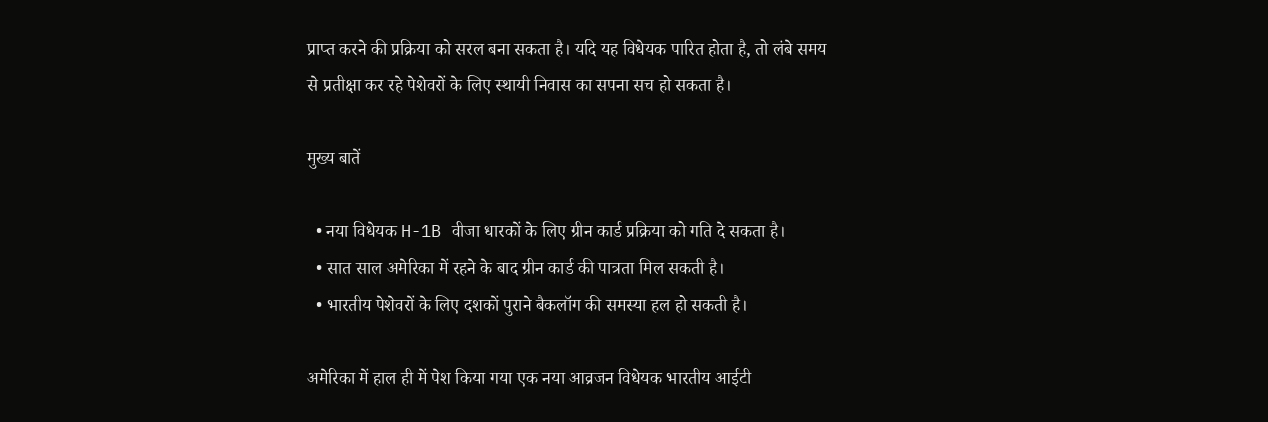प्राप्त करने की प्रक्रिया को सरल बना सकता है। यदि यह विधेयक पारित होता है, तो लंबे समय से प्रतीक्षा कर रहे पेशेवरों के लिए स्थायी निवास का सपना सच हो सकता है।

मुख्य बातें

  • नया विधेयक H-1B वीजा धारकों के लिए ग्रीन कार्ड प्रक्रिया को गति दे सकता है।
  • सात साल अमेरिका में रहने के बाद ग्रीन कार्ड की पात्रता मिल सकती है।
  • भारतीय पेशेवरों के लिए दशकों पुराने बैकलॉग की समस्या हल हो सकती है।

अमेरिका में हाल ही में पेश किया गया एक नया आव्रजन विधेयक भारतीय आईटी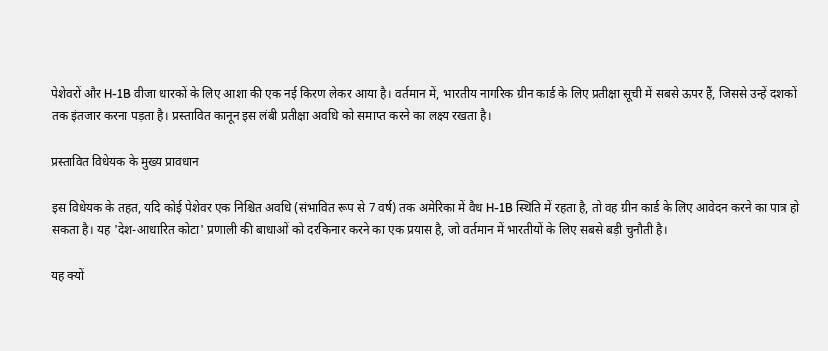पेशेवरों और H-1B वीजा धारकों के लिए आशा की एक नई किरण लेकर आया है। वर्तमान में, भारतीय नागरिक ग्रीन कार्ड के लिए प्रतीक्षा सूची में सबसे ऊपर हैं, जिससे उन्हें दशकों तक इंतजार करना पड़ता है। प्रस्तावित कानून इस लंबी प्रतीक्षा अवधि को समाप्त करने का लक्ष्य रखता है।

प्रस्तावित विधेयक के मुख्य प्रावधान

इस विधेयक के तहत, यदि कोई पेशेवर एक निश्चित अवधि (संभावित रूप से 7 वर्ष) तक अमेरिका में वैध H-1B स्थिति में रहता है, तो वह ग्रीन कार्ड के लिए आवेदन करने का पात्र हो सकता है। यह 'देश-आधारित कोटा' प्रणाली की बाधाओं को दरकिनार करने का एक प्रयास है, जो वर्तमान में भारतीयों के लिए सबसे बड़ी चुनौती है।

यह क्यों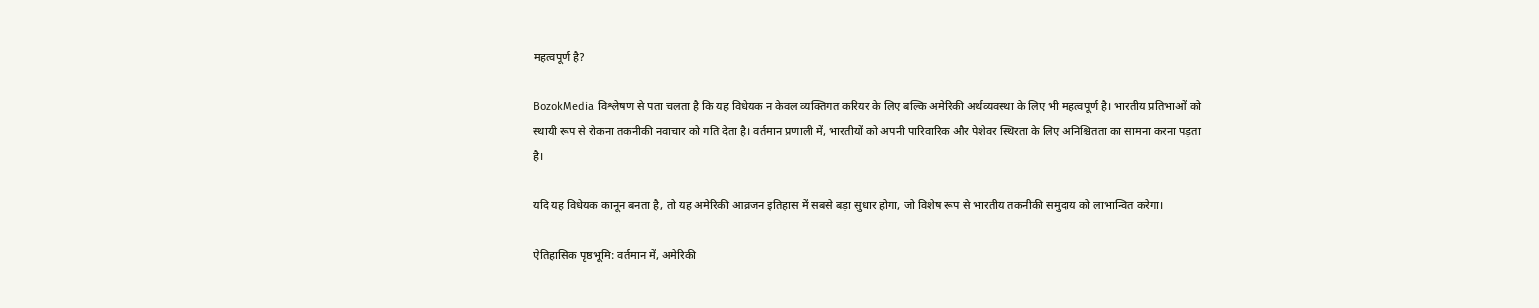महत्वपूर्ण है?

BozokMedia विश्लेषण से पता चलता है कि यह विधेयक न केवल व्यक्तिगत करियर के लिए बल्कि अमेरिकी अर्थव्यवस्था के लिए भी महत्वपूर्ण है। भारतीय प्रतिभाओं को स्थायी रूप से रोकना तकनीकी नवाचार को गति देता है। वर्तमान प्रणाली में, भारतीयों को अपनी पारिवारिक और पेशेवर स्थिरता के लिए अनिश्चितता का सामना करना पड़ता है।

यदि यह विधेयक कानून बनता है, तो यह अमेरिकी आव्रजन इतिहास में सबसे बड़ा सुधार होगा, जो विशेष रूप से भारतीय तकनीकी समुदाय को लाभान्वित करेगा।

ऐतिहासिक पृष्ठभूमि: वर्तमान में, अमेरिकी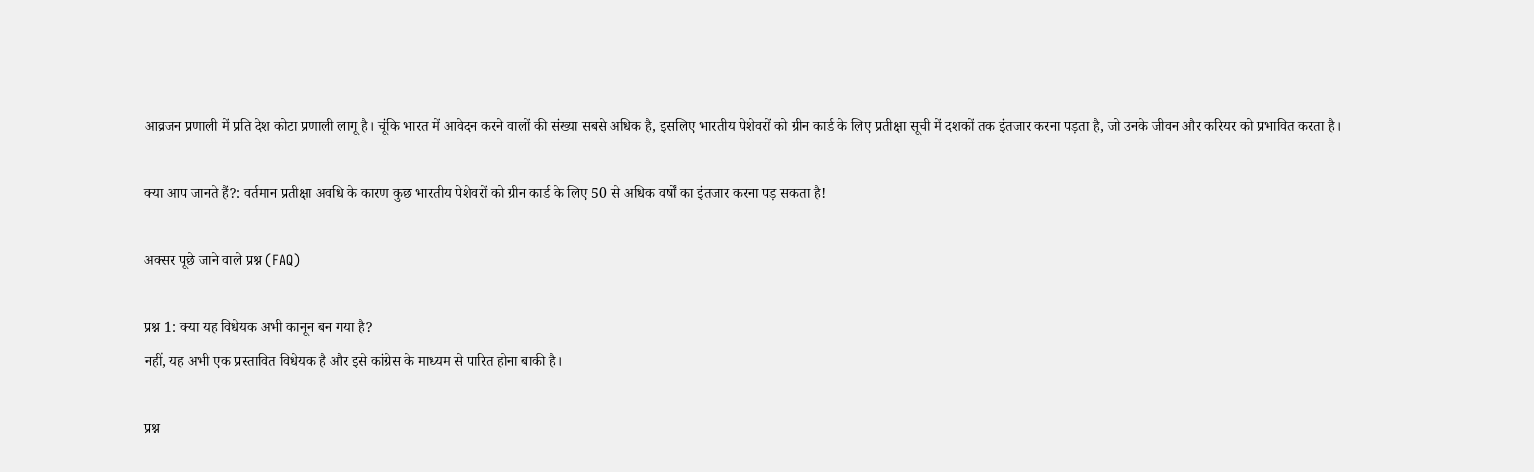आव्रजन प्रणाली में प्रति देश कोटा प्रणाली लागू है। चूंकि भारत में आवेदन करने वालों की संख्या सबसे अधिक है, इसलिए भारतीय पेशेवरों को ग्रीन कार्ड के लिए प्रतीक्षा सूची में दशकों तक इंतजार करना पड़ता है, जो उनके जीवन और करियर को प्रभावित करता है।

क्या आप जानते हैं?: वर्तमान प्रतीक्षा अवधि के कारण कुछ भारतीय पेशेवरों को ग्रीन कार्ड के लिए 50 से अधिक वर्षों का इंतजार करना पड़ सकता है!

अक्सर पूछे जाने वाले प्रश्न (FAQ)

प्रश्न 1: क्या यह विधेयक अभी कानून बन गया है?
नहीं, यह अभी एक प्रस्तावित विधेयक है और इसे कांग्रेस के माध्यम से पारित होना बाकी है।

प्रश्न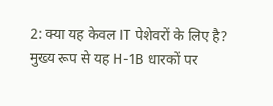2: क्या यह केवल IT पेशेवरों के लिए है?
मुख्य रूप से यह H-1B धारकों पर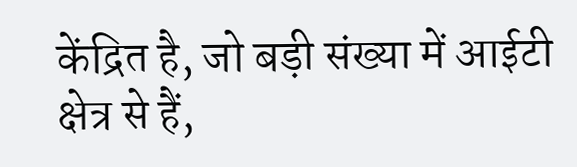केंद्रित है, जो बड़ी संख्या में आईटी क्षेत्र से हैं,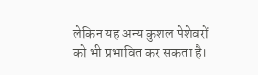लेकिन यह अन्य कुशल पेशेवरों को भी प्रभावित कर सकता है।